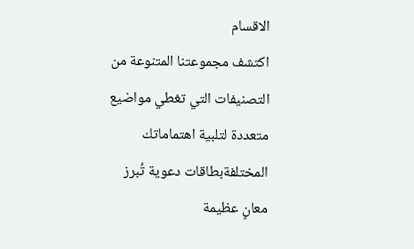الاقسام
اكتشف مجموعتنا المتنوعة من التصنيفات التي تغطي مواضيع متعددة لتلبية اهتماماتك المختلفةبطاقات دعوية تُبرز معانٍ عظيمة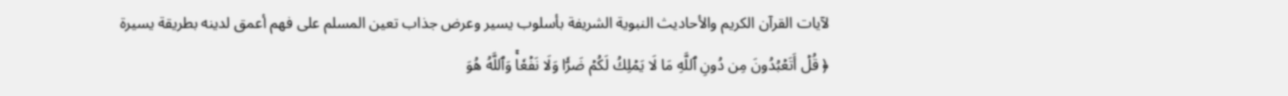لآيات القرآن الكريم والأحاديث النبوية الشريفة بأسلوب يسير وعرض جذاب تعين المسلم على فهم أعمق لدينه بطريقة يسيرة
﴿ قُلۡ أَتَعۡبُدُونَ مِن دُونِ ٱللَّهِ مَا لَا يَمۡلِكُ لَكُمۡ ضَرّٗا وَلَا نَفۡعٗاۚ وَٱللَّهُ هُوَ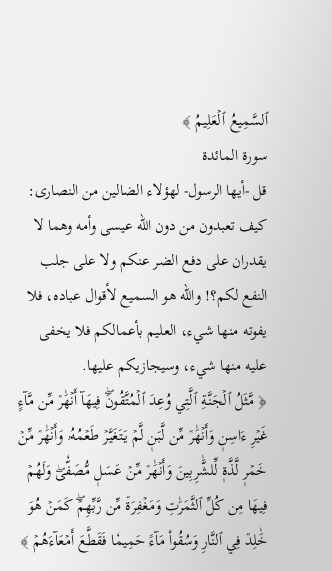ٱلسَّمِيعُ ٱلۡعَلِيمُ ﴾
سورة المائدة
قل -أيها الرسول- لهؤلاء الضالين من النصارى: كيف تعبدون من دون الله عيسى وأمه وهما لا يقدران على دفع الضر عنكم ولا على جلب النفع لكم؟! والله هو السميع لأقوال عباده، فلا يفوته منها شيء، العليم بأعمالكم فلا يخفى عليه منها شيء، وسيجازيكم عليها.
﴿ مَّثَلُ ٱلۡجَنَّةِ ٱلَّتِي وُعِدَ ٱلۡمُتَّقُونَۖ فِيهَآ أَنۡهَٰرٞ مِّن مَّآءٍ غَيۡرِ ءَاسِنٖ وَأَنۡهَٰرٞ مِّن لَّبَنٖ لَّمۡ يَتَغَيَّرۡ طَعۡمُهُۥ وَأَنۡهَٰرٞ مِّنۡ خَمۡرٖ لَّذَّةٖ لِّلشَّٰرِبِينَ وَأَنۡهَٰرٞ مِّنۡ عَسَلٖ مُّصَفّٗىۖ وَلَهُمۡ فِيهَا مِن كُلِّ ٱلثَّمَرَٰتِ وَمَغۡفِرَةٞ مِّن رَّبِّهِمۡۖ كَمَنۡ هُوَ خَٰلِدٞ فِي ٱلنَّارِ وَسُقُواْ مَآءً حَمِيمٗا فَقَطَّعَ أَمۡعَآءَهُمۡ ﴾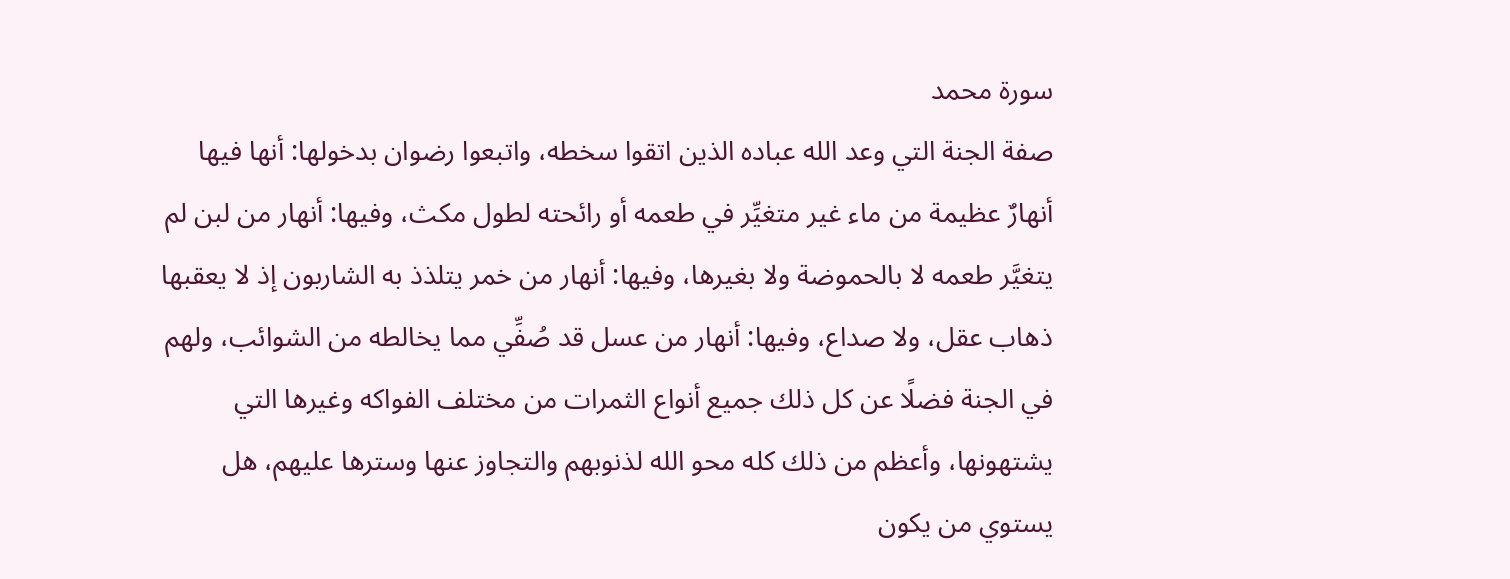سورة محمد
صفة الجنة التي وعد الله عباده الذين اتقوا سخطه، واتبعوا رضوان بدخولها: أنها فيها أنهارٌ عظيمة من ماء غير متغيِّر في طعمه أو رائحته لطول مكث، وفيها: أنهار من لبن لم يتغيَّر طعمه لا بالحموضة ولا بغيرها، وفيها: أنهار من خمر يتلذذ به الشاربون إذ لا يعقبها ذهاب عقل، ولا صداع، وفيها: أنهار من عسل قد صُفِّي مما يخالطه من الشوائب، ولهم في الجنة فضلًا عن كل ذلك جميع أنواع الثمرات من مختلف الفواكه وغيرها التي يشتهونها، وأعظم من ذلك كله محو الله لذنوبهم والتجاوز عنها وسترها عليهم، هل يستوي من يكون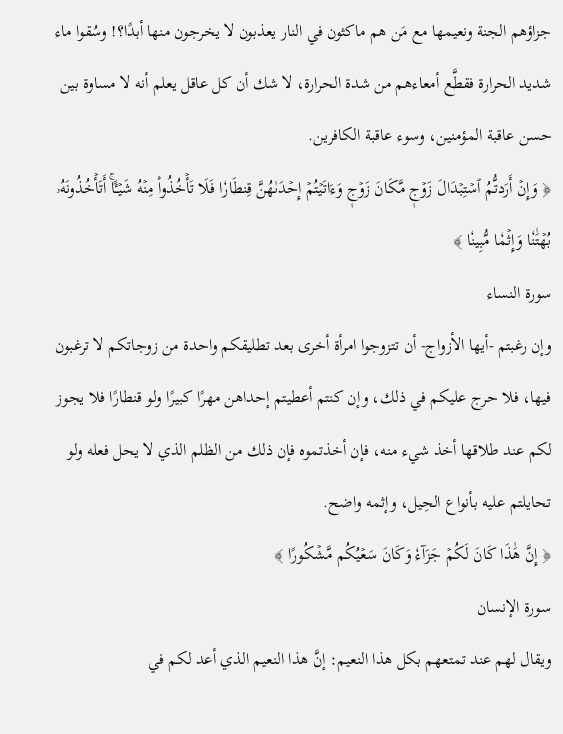جزاؤهم الجنة ونعيمها مع مَن هم ماكثون في النار يعذبون لا يخرجون منها أبدًا؟! وسُقوا ماء شديد الحرارة فقطَّع أمعاءهم من شدة الحرارة، لا شك أن كل عاقل يعلم أنه لا مساوة بين حسن عاقبة المؤمنين، وسوء عاقبة الكافرين.
﴿ وَإِنۡ أَرَدتُّمُ ٱسۡتِبۡدَالَ زَوۡجٖ مَّكَانَ زَوۡجٖ وَءَاتَيۡتُمۡ إِحۡدَىٰهُنَّ قِنطَارٗا فَلَا تَأۡخُذُواْ مِنۡهُ شَيۡـًٔاۚ أَتَأۡخُذُونَهُۥ بُهۡتَٰنٗا وَإِثۡمٗا مُّبِينٗا ﴾
سورة النساء
وإن رغبتم -أيها الأزواج- أن تتزوجوا امرأة أخرى بعد تطليقكم واحدة من زوجاتكم لا ترغبون فيها، فلا حرج عليكم في ذلك، وإن كنتم أعطيتم إحداهن مهرًا كبيرًا ولو قنطارًا فلا يجوز لكم عند طلاقها أخذ شيء منه، فإن أخذتموه فإن ذلك من الظلم الذي لا يحل فعله ولو تحايلتم عليه بأنواع الحِيل، وإثمه واضح.
﴿ إِنَّ هَٰذَا كَانَ لَكُمۡ جَزَآءٗ وَكَانَ سَعۡيُكُم مَّشۡكُورًا ﴾
سورة الإنسان
ويقال لهم عند تمتعهم بكل هذا النعيم: إنَّ هذا النعيم الذي أعد لكم في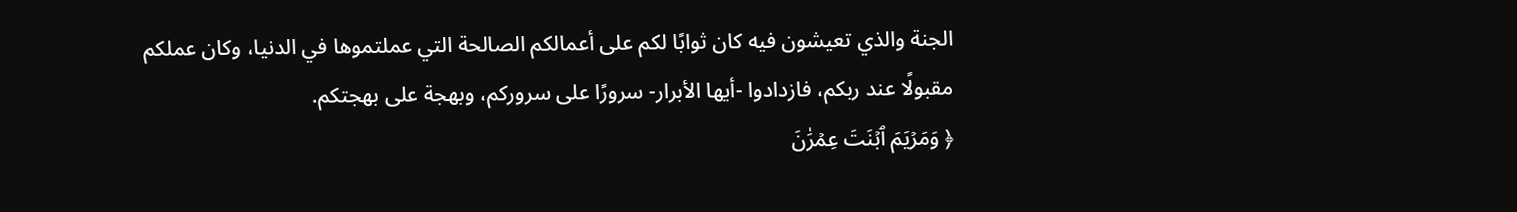الجنة والذي تعيشون فيه كان ثوابًا لكم على أعمالكم الصالحة التي عملتموها في الدنيا، وكان عملكم مقبولًا عند ربكم، فازدادوا -أيها الأبرار- سرورًا على سروركم، وبهجة على بهجتكم.
﴿ وَمَرۡيَمَ ٱبۡنَتَ عِمۡرَٰنَ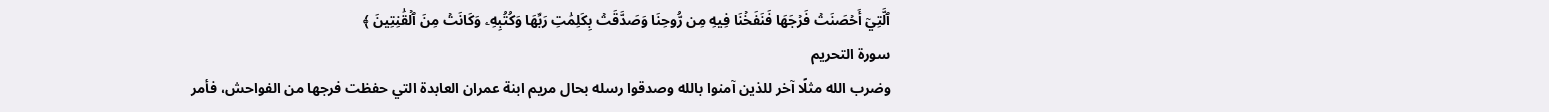ٱلَّتِيٓ أَحۡصَنَتۡ فَرۡجَهَا فَنَفَخۡنَا فِيهِ مِن رُّوحِنَا وَصَدَّقَتۡ بِكَلِمَٰتِ رَبِّهَا وَكُتُبِهِۦ وَكَانَتۡ مِنَ ٱلۡقَٰنِتِينَ ﴾
سورة التحريم
وضرب الله مثلًا آخر للذين آمنوا بالله وصدقوا رسله بحال مريم ابنة عمران العابدة التي حفظت فرجها من الفواحش، فأمر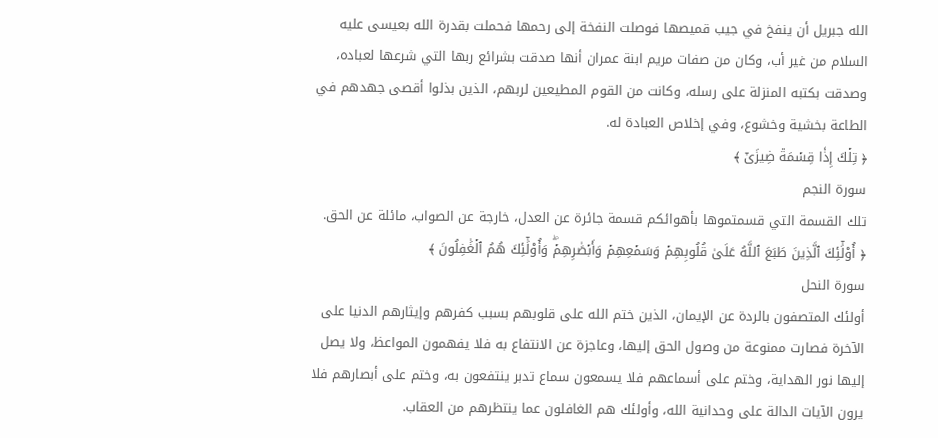الله جبريل أن ينفخ في جيب قميصها فوصلت النفخة إلى رحمها فحملت بقدرة الله بعيسى عليه السلام من غير أب، وكان من صفات مريم ابنة عمران أنها صدقت بشرائع ربها التي شرعها لعباده، وصدقت بكتبه المنزلة على رسله، وكانت من القوم المطيعين لربهم، الذين بذلوا أقصى جهدهم في الطاعة بخشية وخشوع، وفي إخلاص العبادة له.
﴿ تِلۡكَ إِذٗا قِسۡمَةٞ ضِيزَىٰٓ ﴾
سورة النجم
تلك القسمة التي قسمتموها بأهوائكم قسمة جائرة عن العدل، خارجة عن الصواب، مائلة عن الحق.
﴿ أُوْلَٰٓئِكَ ٱلَّذِينَ طَبَعَ ٱللَّهُ عَلَىٰ قُلُوبِهِمۡ وَسَمۡعِهِمۡ وَأَبۡصَٰرِهِمۡۖ وَأُوْلَٰٓئِكَ هُمُ ٱلۡغَٰفِلُونَ ﴾
سورة النحل
أولئك المتصفون بالردة عن الإيمان، الذين ختم الله على قلوبهم بسبب كفرهم وإيثارهم الدنيا على الآخرة فصارت ممنوعة من وصول الحق إليها، وعاجزة عن الانتفاع به فلا يفهمون المواعظ، ولا يصل إليها نور الهداية، وختم على أسماعهم فلا يسمعون سماع تدبر ينتفعون به، وختم على أبصارهم فلا يرون الآيات الدالة على وحدانية الله، وأولئك هم الغافلون عما ينتظرهم من العقاب.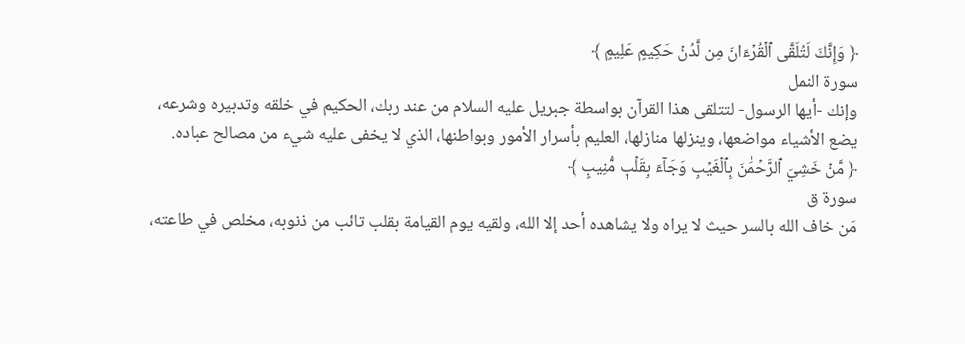﴿ وَإِنَّكَ لَتُلَقَّى ٱلۡقُرۡءَانَ مِن لَّدُنۡ حَكِيمٍ عَلِيمٍ ﴾
سورة النمل
وإنك -أيها الرسول- لتتلقى هذا القرآن بواسطة جبريل عليه السلام من عند ربك، الحكيم في خلقه وتدبيره وشرعه، يضع الأشياء مواضعها، وينزلها منازلها، العليم بأسرار الأمور وبواطنها، الذي لا يخفى عليه شيء من مصالح عباده.
﴿ مَّنۡ خَشِيَ ٱلرَّحۡمَٰنَ بِٱلۡغَيۡبِ وَجَآءَ بِقَلۡبٖ مُّنِيبٍ ﴾
سورة ق
مَن خاف الله بالسر حيث لا يراه ولا يشاهده أحد إلا الله، ولقيه يوم القيامة بقلب تائب من ذنوبه، مخلص في طاعته،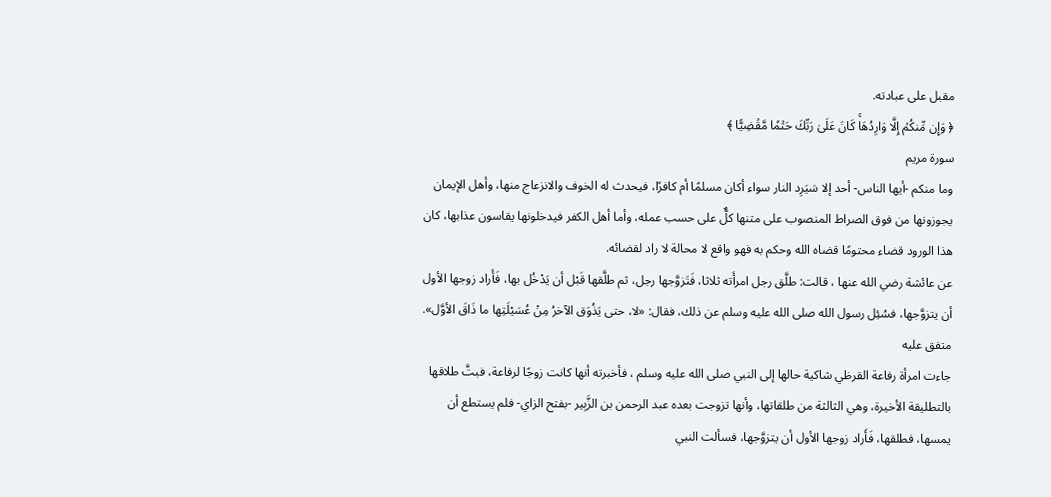مقبل على عبادته.
﴿ وَإِن مِّنكُمۡ إِلَّا وَارِدُهَاۚ كَانَ عَلَىٰ رَبِّكَ حَتۡمٗا مَّقۡضِيّٗا ﴾
سورة مريم
وما منكم -أيها الناس- أحد إلا سَيَرِد النار سواء أكان مسلمًا أم كافرًا، فيحدث له الخوف والانزعاج منها، وأهل الإيمان يجوزونها من فوق الصراط المنصوب على متنها كلٌّ على حسب عمله، وأما أهل الكفر فيدخلونها يقاسون عذابها، كان هذا الورود قضاء محتومًا قضاه الله وحكم به فهو واقع لا محالة لا راد لقضائه.
عن عائشة رضي الله عنها ، قالت: طلَّق رجل امرأَته ثلاثا، فَتَزوَّجها رجل، ثم طلَّقها قَبْل أن يَدْخُل بها، فَأَراد زوجها الأول أن يتزوَّجها، فسُئِل رسول الله صلى الله عليه وسلم عن ذلك، فقال: «لا، حتى يَذُوَق الآخرُ مِنْ عُسَيْلَتِها ما ذَاقَ الأوَّل».
متفق عليه
جاءت امرأة رفاعة القرظي شاكية حالها إلى النبي صلى الله عليه وسلم ، فأخبرته أنها كانت زوجًا لرفاعة، فبتَّ طلاقها بالتطليقة الأخيرة، وهي الثالثة من طلقاتها، وأنها تزوجت بعده عبد الرحمن بن الزَّبِير -بفتح الزاي- فلم يستطع أن يمسها، فطلقها، فَأَراد زوجها الأول أن يتزوَّجها، فسألت النبي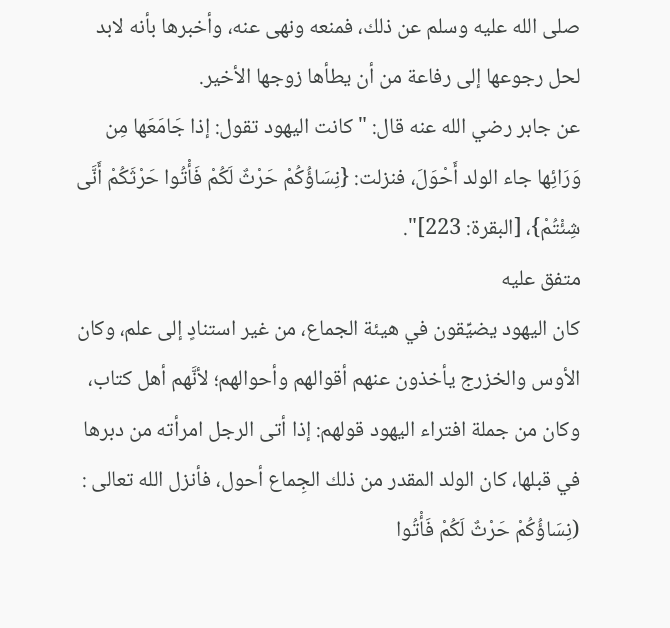صلى الله عليه وسلم عن ذلك، فمنعه ونهى عنه، وأخبرها بأنه لابد لحل رجوعها إلى رفاعة من أن يطأها زوجها الأخير.
عن جابر رضي الله عنه قال: "كانت اليهود تقول: إذا جَامَعَها مِن وَرَائِها جاء الولد أَحْوَلَ، فنزلت: {نِسَاؤُكُمْ حَرْثٌ لَكُمْ فَأْتُوا حَرْثَكُمْ أَنَّى شِئْتُمْ}، [البقرة: 223]".
متفق عليه
كان اليهود يضيِّقون في هيئة الجماع، من غير استنادٍ إلى علم، وكان الأوس والخزرج يأخذون عنهم أقوالهم وأحوالهم؛ لأنَّهم أهل كتاب، وكان من جملة افتراء اليهود قولهم: إذا أتى الرجل امرأته من دبرها في قبلها، كان الولد المقدر من ذلك الجِماع أحول، فأنزل الله تعالى : (نِسَاؤُكُمْ حَرْثٌ لَكُمْ فَأْتُوا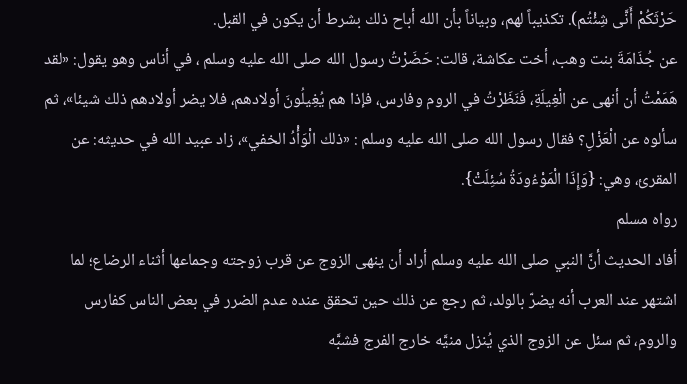حَرْثَكُمْ أَنَّى شِئْتُم). تكذيباً لهم، وبياناً بأن الله أباح ذلك بشرط أن يكون في القبل.
عن جُذَامَةَ بنت وهب، أخت عكاشة، قالت: حَضَرْتُ رسول الله صلى الله عليه وسلم ، في أناس وهو يقول: «لقد هَمَمْتُ أن أنهى عن الْغِيلَةِ، فَنَظَرْتُ في الروم وفارس، فإذا هم يُغِيلُونَ أولادهم، فلا يضر أولادهم ذلك شيئا»، ثم سألوه عن الْعَزْلِ؟ فقال رسول الله صلى الله عليه وسلم : «ذلك الْوَأْدُ الخفي»، زاد عبيد الله في حديثه: عن المقرئ، وهي: {وَإِذَا الْمَوْءُودَةُ سُئِلَتْ}.
رواه مسلم
أفاد الحديث أنَّ النبي صلى الله عليه وسلم أراد أن ينهى الزوج عن قرب زوجته وجماعها أثناء الرضاع؛ لما اشتهر عند العرب أنه يضرّ بالولد، ثم رجع عن ذلك حين تحقق عنده عدم الضرر في بعض الناس كفارس والروم، ثم سئل عن الزوج الذي يُنزل منيَّه خارج الفرج فشبَّه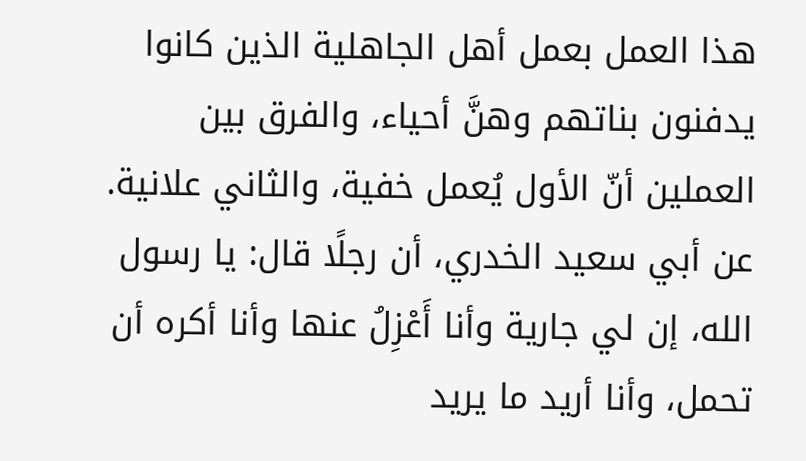هذا العمل بعمل أهل الجاهلية الذين كانوا يدفنون بناتهم وهنَّ أحياء، والفرق بين العملين أنّ الأول يُعمل خفية، والثاني علانية.
عن أبي سعيد الخدري، أن رجلًا قال: يا رسول الله، إن لي جارية وأنا أَعْزِلُ عنها وأنا أكره أن تحمل، وأنا أريد ما يريد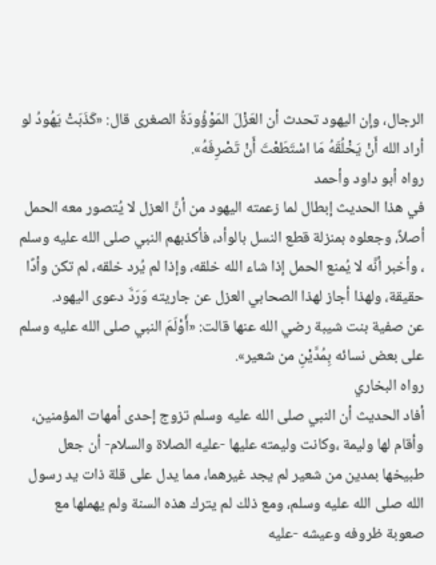الرجال، وإن اليهود تحدث أن العَزْلَ المَوْؤُودَةُ الصغرى قال: «كَذَبَتْ يَهُودُ لو أراد الله أَنْ يَخْلُقَهُ مَا اسْتَطَعْتَ أَنْ تَصْرِفَهُ».
رواه أبو داود وأحمد
في هذا الحديث إبطال لما زعمته اليهود من أنَّ العزل لا يُتصور معه الحمل أصلاً، وجعلوه بمنزلة قطع النسل بالوأد، فأكذبهم النبي صلى الله عليه وسلم ، وأخبر أنَّه لا يُمنع الحمل إذا شاء الله خلقه، وإذا لم يُرد خلقه، لم تكن وأدًا حقيقة، ولهذا أجاز لهذا الصحابي العزل عن جاريته وَرَدَّ دعوى اليهود.
عن صفية بنت شيبة رضي الله عنها قالت: «أَوْلَمَ النبي صلى الله عليه وسلم على بعض نسائه بِمُدَّيْنِ من شعير».
رواه البخاري
أفاد الحديث أن النبي صلى الله عليه وسلم تزوج إحدى أمهات المؤمنين، وأقام لها وليمة ،وكانت وليمته عليها -عليه الصلاة والسلام- أن جعل طبيخها بمدين من شعير لم يجد غيرهما، مما يدل على قلة ذات يد رسول الله صلى الله عليه وسلم، ومع ذلك لم يترك هذه السنة ولم يهملها مع صعوبة ظروفه وعيشه -عليه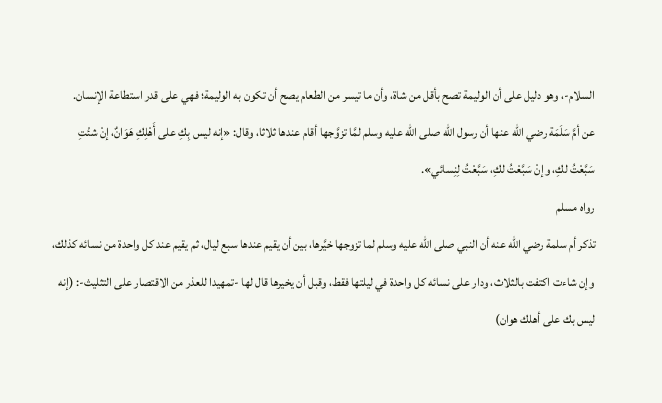السلام-، وهو دليل على أن الوليمة تصح بأقل من شاة، وأن ما تيسر من الطعام يصح أن تكون به الوليمة؛ فهي على قدر استطاعة الإنسان.
عن أمَّ سَلَمَة رضي الله عنها أن رسول الله صلى الله عليه وسلم لمَّا تزوَّجها أقام عندها ثلاثا، وقال: «إنه ليس بِكِ على أَهْلِكِ هَوَانٌ، إنْ شئْتِ سَبَّعْتُ لكِ، وإنْ سَبَّعْتُ لكِ، سَبَّعْتُ لِنِسائي».
رواه مسلم
تذكر أم سلمة رضي الله عنه أن النبي صلى الله عليه وسلم لما تزوجها خيَّرها، بين أن يقيم عندها سبع ليال، ثم يقيم عند كل واحدة من نسائه كذلك، وإن شاءت اكتفت بالثلاث، ودار على نسائه كل واحدة في ليلتها فقط، وقبل أن يخيرها قال لها -تمهيدا للعذر من الاقتصار على التثليث-: (إنه ليس بك على أهلك هوان)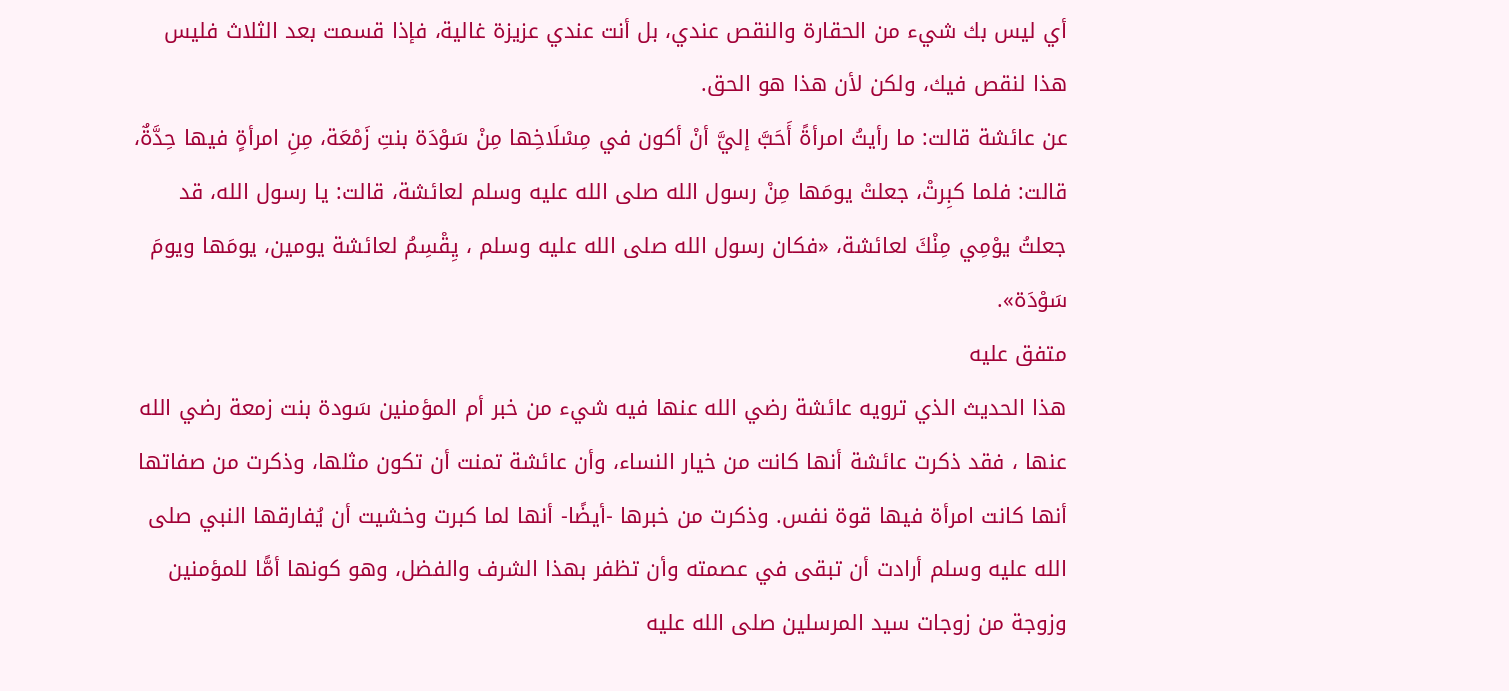أي ليس بك شيء من الحقارة والنقص عندي، بل أنت عندي عزيزة غالية، فإذا قسمت بعد الثلاث فليس هذا لنقص فيك، ولكن لأن هذا هو الحق.
عن عائشة قالت: ما رأيتُ امرأةً أَحَبَّ إليَّ أنْ أكون في مِسْلَاخِها مِنْ سَوْدَة بنتِ زَمْعَة، مِنِ امرأةٍ فيها حِدَّةٌ، قالت: فلما كبِرتْ، جعلتْ يومَها مِنْ رسول الله صلى الله عليه وسلم لعائشة، قالت: يا رسول الله، قد جعلتُ يوْمِي مِنْكَ لعائشة، «فكان رسول الله صلى الله عليه وسلم ، يِقْسِمُ لعائشة يومين، يومَها ويومَ سَوْدَة».
متفق عليه
هذا الحديث الذي ترويه عائشة رضي الله عنها فيه شيء من خبر أم المؤمنين سَودة بنت زمعة رضي الله عنها ، فقد ذكرت عائشة أنها كانت من خيار النساء، وأن عائشة تمنت أن تكون مثلها، وذكرت من صفاتها أنها كانت امرأة فيها قوة نفس. وذكرت من خبرها -أيضًا- أنها لما كبرت وخشيت أن يُفارقها النبي صلى الله عليه وسلم أرادت أن تبقى في عصمته وأن تظفر بهذا الشرف والفضل، وهو كونها أمًّا للمؤمنين وزوجة من زوجات سيد المرسلين صلى الله عليه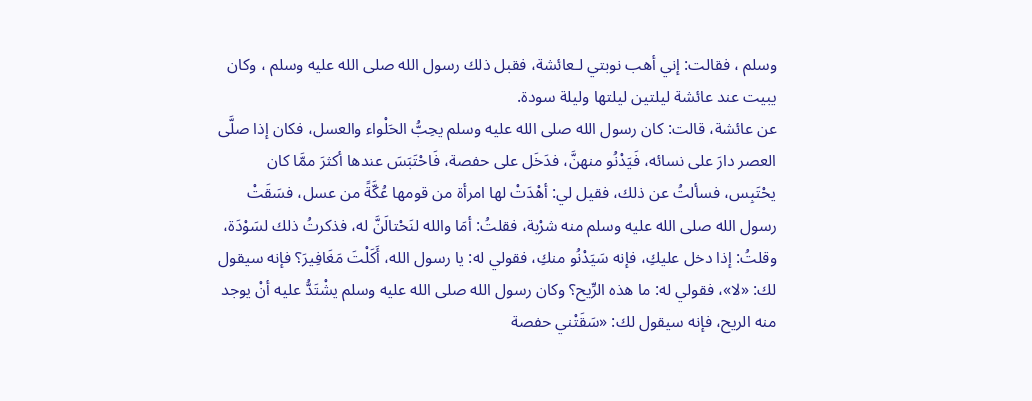وسلم ، فقالت: إني أهب نوبتي لـعائشة، فقبل ذلك رسول الله صلى الله عليه وسلم ، وكان يبيت عند عائشة ليلتين ليلتها وليلة سودة.
عن عائشة، قالت: كان رسول الله صلى الله عليه وسلم يحِبُّ الحَلْواء والعسل، فكان إذا صلَّى العصر دارَ على نسائه، فَيَدْنُو منهنَّ، فدَخَل على حفصة، فَاحْتَبَسَ عندها أكثرَ ممَّا كان يحْتَبِس، فسألتُ عن ذلك، فقيل لي: أهْدَتْ لها امرأة من قومها عُكَّةً من عسل، فسَقَتْ رسول الله صلى الله عليه وسلم منه شرْبة، فقلتُ: أمَا والله لنَحْتالَنَّ له، فذكرتُ ذلك لسَوْدَة، وقلتُ: إذا دخل عليكِ، فإنه سَيَدْنُو منكِ، فقولي له: يا رسول الله، أَكَلْتَ مَغَافِيرَ؟ فإنه سيقول لك: «لا»، فقولي له: ما هذه الرِّيح؟ وكان رسول الله صلى الله عليه وسلم يشْتَدُّ عليه أنْ يوجد منه الريح، فإنه سيقول لك: «سَقَتْني حفصة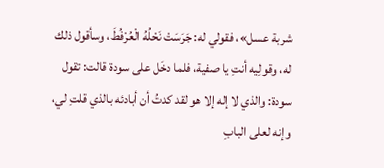شربة عسل»، فقولي له: جَرَسَتْ نَحْلُهُ الْعُرْفُطَ، وسأقول ذلك له، وقولِيه أنتِ يا صفية، فلما دخَل على سودة قالت: تقول سودة: والذي لا إله إلا هو لقد كدتُ أن أبادئه بالذي قلتِ لي، وإنه لعلى البابِ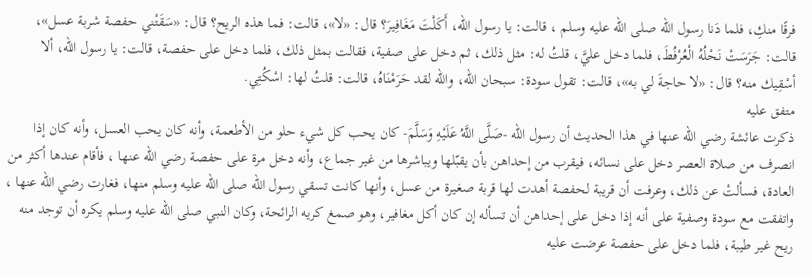فرقًا منكِ، فلما دَنا رسول الله صلى الله عليه وسلم ، قالت: يا رسول الله، أَكَلْتَ مَغَافِيرَ؟ قال: «لا»، قالت: فما هذه الريح؟ قال: «سَقَتْني حفصة شربة عسل»، قالت: جَرَسَتْ نَحْلُهُ الْعُرْفُطَ، فلما دخل عليَّ، قلتُ له: مثل ذلك، ثم دخل على صفية، فقالت بمثل ذلك، فلما دخل على حفصة، قالت: يا رسول الله، ألا أسْقِيك منه؟ قال: «لا حاجةَ لي به»، قالت: تقول سودة: سبحان الله، والله لقد حَرَمْنَاهُ، قالت: قلتُ لها: اسْكُتِي.
متفق عليه
ذكرت عائشة رضي الله عنها في هذا الحديث أن رسول الله -صَلَّى اللَّهُ عَلَيْهِ وَسَلَّمَ- كان يحب كل شيء حلو من الأطعمة، وأنه كان يحب العسل، وأنه كان إذا انصرف من صلاة العصر دخل على نسائه، فيقرب من إحداهن بأن يقبّلها ويباشرها من غير جماع، وأنه دخل مرة على حفصة رضي الله عنها ، فأقام عندها أكثر من العادة، فسألتْ عن ذلك، وعرفت أن قريبة لحفصة أهدت لها قربة صغيرة من عسل، وأنها كانت تسقي رسول الله صلى الله عليه وسلم منها، فغارت رضي الله عنها ، واتفقت مع سودة وصفية على أنه إذا دخل على إحداهن أن تسأله إن كان أكل مغافير، وهو صمغ كريه الرائحة، وكان النبي صلى الله عليه وسلم يكره أن توجد منه ريح غير طيبة، فلما دخل على حفصة عرضت عليه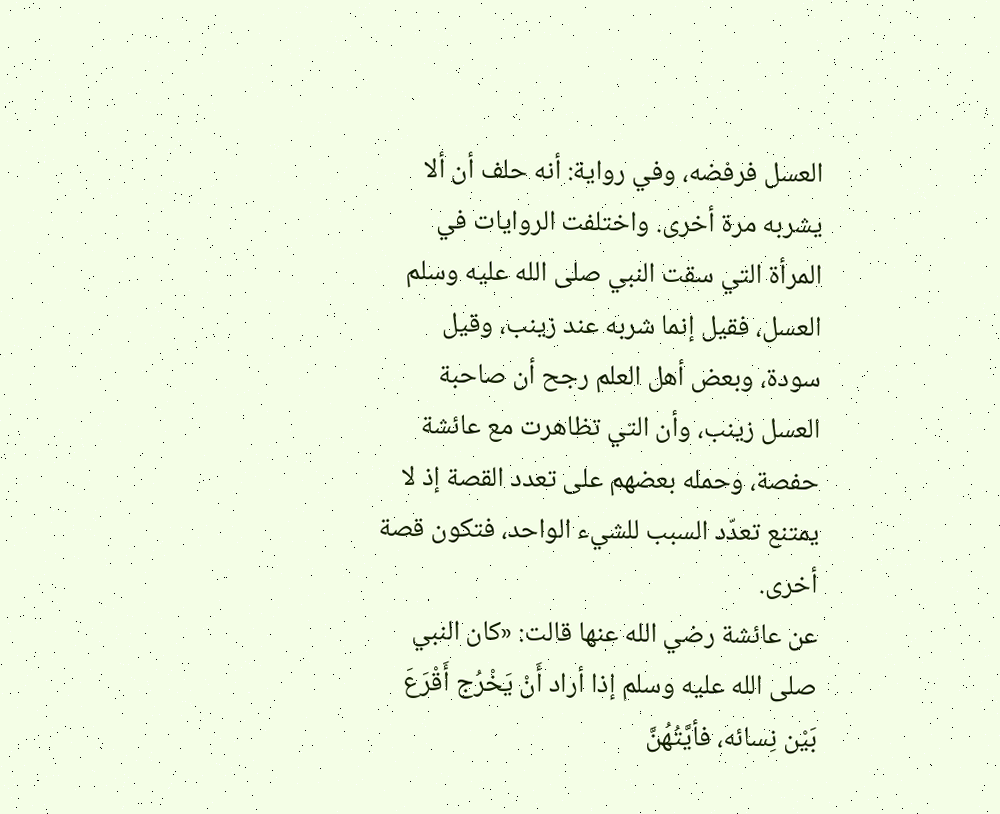العسل فرفضه، وفي رواية: أنه حلف أن ألا يشربه مرة أخرى. واختلفت الروايات في المرأة التي سقت النبي صلى الله عليه وسلم العسل، فقيل إنما شربه عند زينب، وقيل سودة، وبعض أهل العلم رجح أن صاحبة العسل زينب، وأن التي تظاهرت مع عائشة حفصة، وحمله بعضهم على تعدد القصة إذ لا يمتنع تعدّد السبب للشيء الواحد، فتكون قصة أخرى.
عن عائشة رضي الله عنها قالت: «كان النبي صلى الله عليه وسلم إذا أراد أَنْ يَخْرُج أَقْرَعَ بَيْن نِسائه، فأيَّتُهُنَّ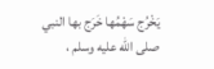يَخْرُج سَهْمُها خَرَج بها النبي صلى الله عليه وسلم ،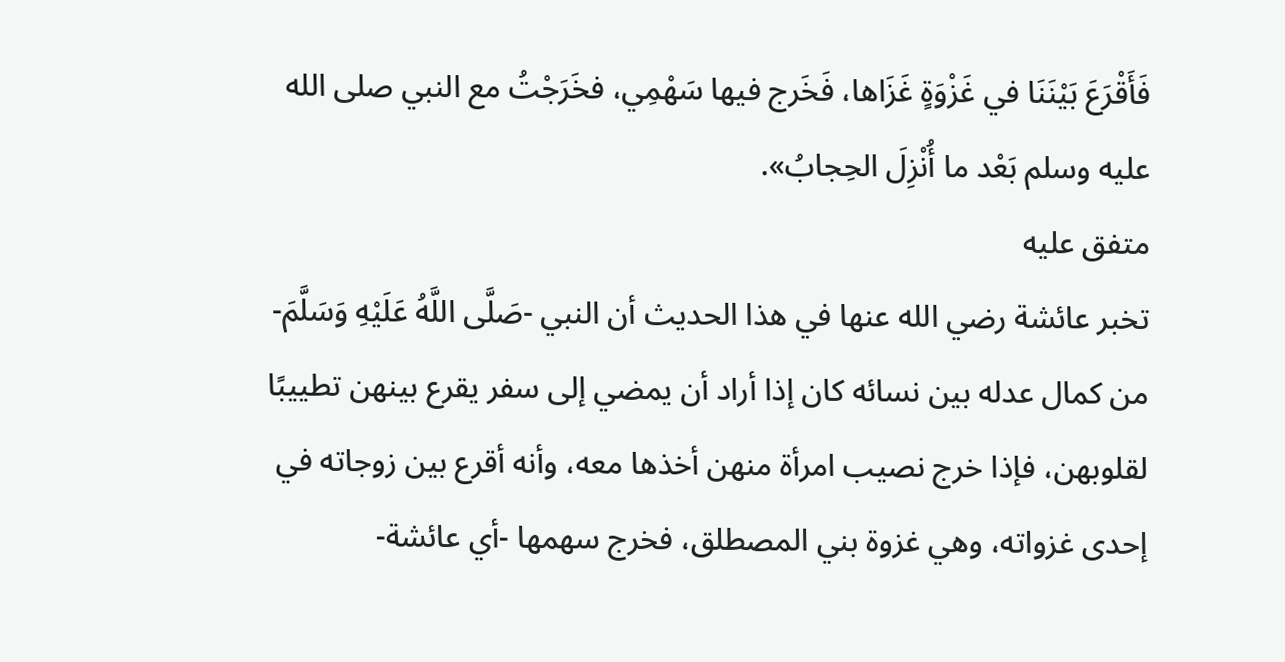فَأَقْرَعَ بَيْنَنَا في غَزْوَةٍ غَزَاها، فَخَرج فيها سَهْمِي، فخَرَجْتُ مع النبي صلى الله عليه وسلم بَعْد ما أُنْزِلَ الحِجابُ».
متفق عليه
تخبر عائشة رضي الله عنها في هذا الحديث أن النبي -صَلَّى اللَّهُ عَلَيْهِ وَسَلَّمَ- من كمال عدله بين نسائه كان إذا أراد أن يمضي إلى سفر يقرع بينهن تطييبًا لقلوبهن، فإذا خرج نصيب امرأة منهن أخذها معه، وأنه أقرع بين زوجاته في إحدى غزواته، وهي غزوة بني المصطلق، فخرج سهمها -أي عائشة-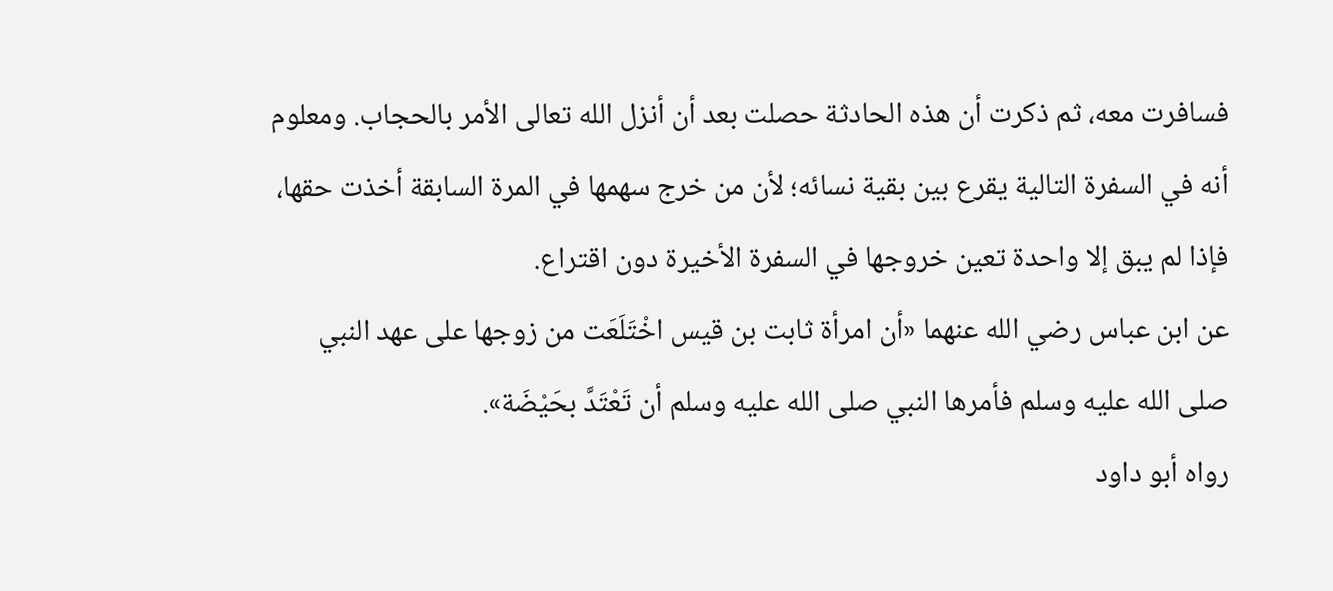فسافرت معه، ثم ذكرت أن هذه الحادثة حصلت بعد أن أنزل الله تعالى الأمر بالحجاب. ومعلوم أنه في السفرة التالية يقرع بين بقية نسائه؛ لأن من خرج سهمها في المرة السابقة أخذت حقها، فإذا لم يبق إلا واحدة تعين خروجها في السفرة الأخيرة دون اقتراع.
عن ابن عباس رضي الله عنهما «أن امرأة ثابت بن قيس اخْتَلَعَت من زوجها على عهد النبي صلى الله عليه وسلم فأمرها النبي صلى الله عليه وسلم أن تَعْتَدَّ بحَيْضَة».
رواه أبو داود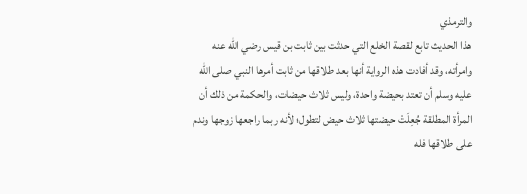والترمذي
هذا الحديث تابع لقصة الخلع التي حدثت بين ثابت بن قيس رضي الله عنه وامرأته، وقد أفادت هذه الرواية أنها بعد طلاقها من ثابت أمرها النبي صلى الله عليه وسلم أن تعتد بحيضة واحدة، وليس ثلاث حيضات، والحكمة من ذلك أن المرأة المطلقة جُعِلَتْ حيضتها ثلاث حيض لتطول؛ لأنه ربما راجعها زوجها وندم على طلاقها فله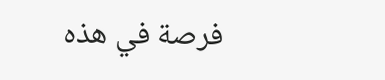فرصة في هذه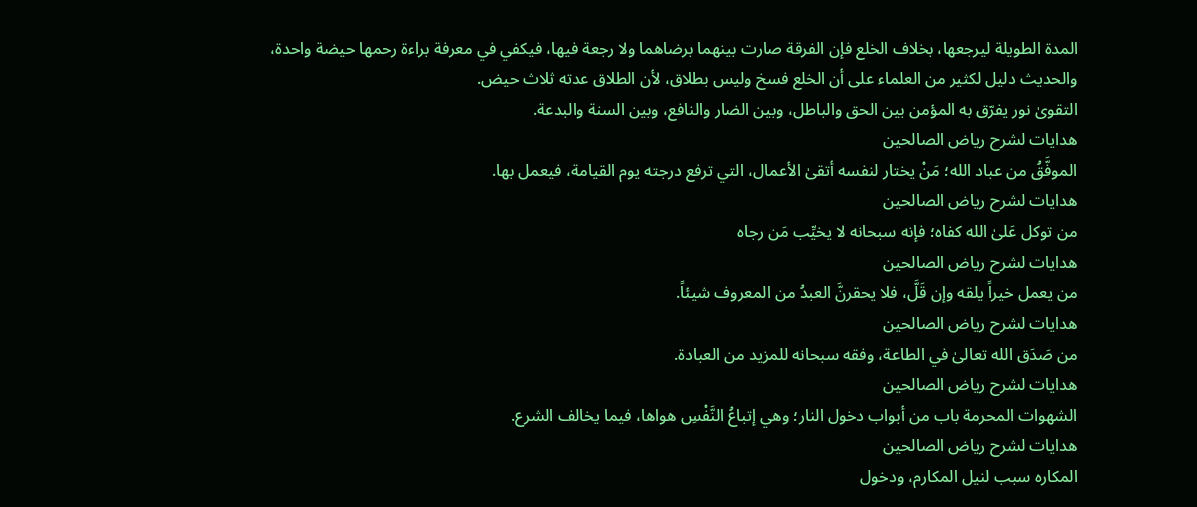المدة الطويلة ليرجعها، بخلاف الخلع فإن الفرقة صارت بينهما برضاهما ولا رجعة فيها، فيكفي في معرفة براءة رحمها حيضة واحدة، والحديث دليل لكثير من العلماء على أن الخلع فسخ وليس بطلاق، لأن الطلاق عدته ثلاث حيض.
التقوىٰ نور يفرّق به المؤمن بين الحق والباطل، وبين الضار والنافع، وبين السنة والبدعة.
هدايات لشرح رياض الصالحين
الموفَّقُ من عباد الله؛ مَنْ يختار لنفسه أتقىٰ الأعمال، التي ترفع درجته يوم القيامة، فيعمل بها.
هدايات لشرح رياض الصالحين
من توكل عَلىٰ الله كفاه؛ فإنه سبحانه لا يخيِّب مَن رجاه
هدايات لشرح رياض الصالحين
من يعمل خيراً يلقه وإن قَلَّ، فلا يحقرنَّ العبدُ من المعروف شيئاً.
هدايات لشرح رياض الصالحين
من صَدَق الله تعالىٰ في الطاعة، وفقه سبحانه للمزيد من العبادة.
هدايات لشرح رياض الصالحين
الشهوات المحرمة باب من أبواب دخول النار؛ وهي إتباعُ النَّفْسِ هواها، فيما يخالف الشرع.
هدايات لشرح رياض الصالحين
المكاره سبب لنيل المكارم، ودخول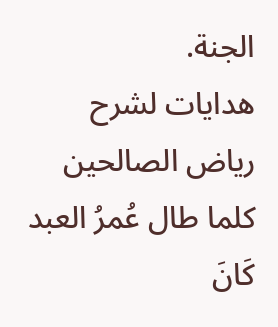الجنة.
هدايات لشرح رياض الصالحين
كلما طال عُمرُ العبد كَانَ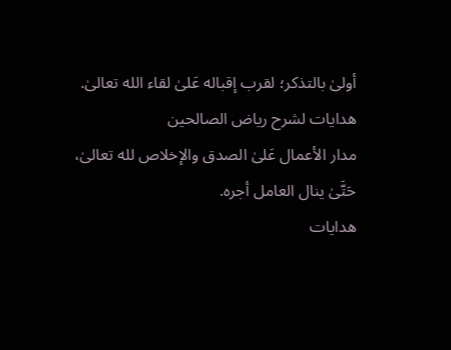أولىٰ بالتذكر؛ لقرب إقباله عَلىٰ لقاء الله تعالىٰ.
هدايات لشرح رياض الصالحين
مدار الأعمال عَلىٰ الصدق والإخلاص لله تعالىٰ، حَتَّىٰ ينال العامل أجره.
هدايات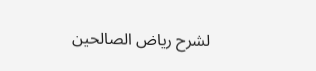لشرح رياض الصالحين